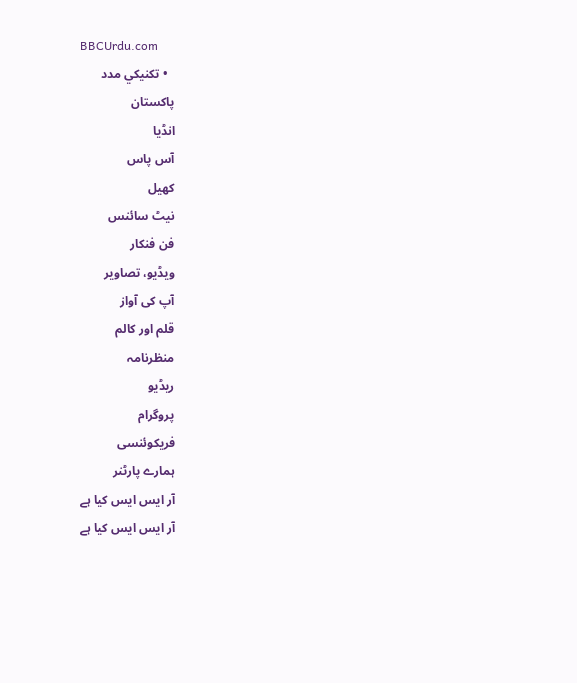BBCUrdu.com
  • تکنيکي مدد
پاکستان
انڈیا
آس پاس
کھیل
نیٹ سائنس
فن فنکار
ویڈیو، تصاویر
آپ کی آواز
قلم اور کالم
منظرنامہ
ریڈیو
پروگرام
فریکوئنسی
ہمارے پارٹنر
آر ایس ایس کیا ہے
آر ایس ایس کیا ہے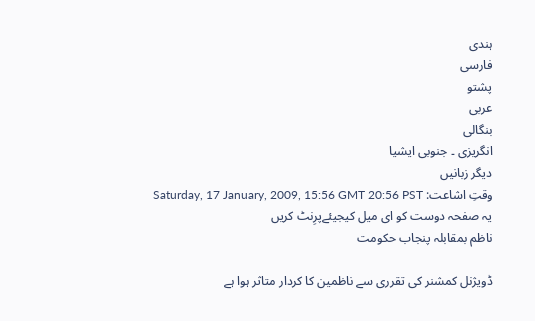ہندی
فارسی
پشتو
عربی
بنگالی
انگریزی ۔ جنوبی ایشیا
دیگر زبانیں
وقتِ اشاعت: Saturday, 17 January, 2009, 15:56 GMT 20:56 PST
یہ صفحہ دوست کو ای میل کیجیئےپرِنٹ کریں
ناظم بمقابلہ پنجاب حکومت

ڈویژنل کمشنر کی تقرری سے ناظمین کا کردار متاثر ہوا ہے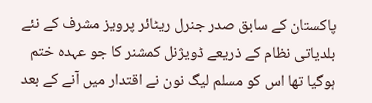پاکستان کے سابق صدر جنرل ریٹائر پرویز مشرف کے نئے بلدیاتی نظام کے ذریعے ڈویژنل کمشنر کا جو عہدہ ختم ہوگیا تھا اس کو مسلم لیگ نون نے اقتدار میں آنے کے بعد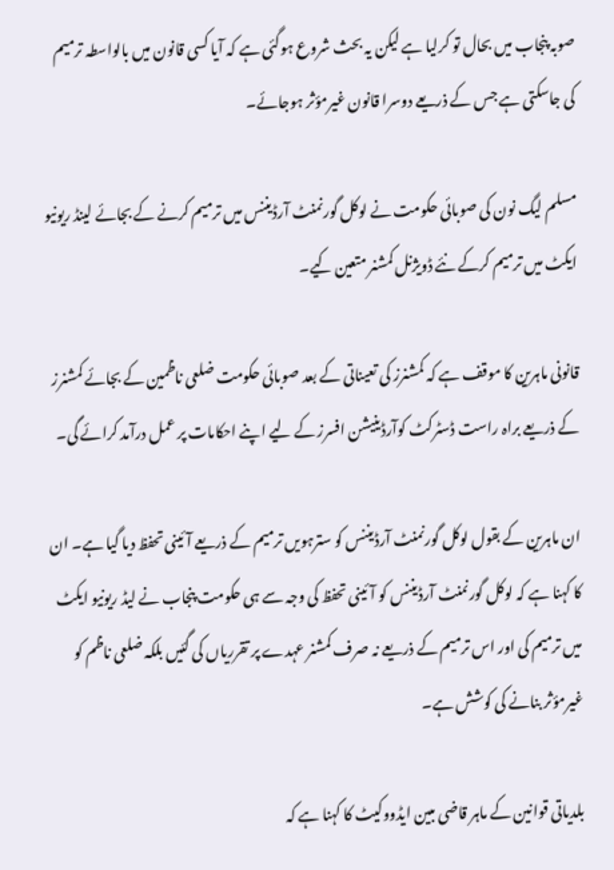صوبہ پنجاب میں بحال تو کرلیا ہے لیکن یہ بحث شروع ہوگئی ہے کہ آیا کسی قانون میں بالواسطہ ترمیم کی جاسکتی ہے جس کے ذریعے دوسرا قانون غیرمؤثر ہوجائے۔

مسلم لیگ نون کی صوبائی حکومت نے لوکل گورنمنٹ آرڈیننس میں ترمیم کرنے کے بجائے لینڈ ریونیو ایکٹ میں ترمیم کرکے نئے ڈویژنل کمشنر متعین کیے۔

قانونی ماہرین کا موقف ہے کہ کمشنرز کی تعیناتی کے بعد صوبائی حکومت ضلعی ناظمین کے بجائے کمشنرز کے ذریعے براہ راست ڈسٹرکٹ کوآرڈینیشن افسرز کے لیے اپنے احکامات پر عمل درآمد کرائے گی۔

ان ماہرین کے بقول لوکل گورنمنٹ آرڈیننس کو سترہویں ترمیم کے ذریعے آئینی تحفظ دیا گیا ہے۔ ان کا کہنا ہے کہ لوکل گورنمنٹ آرڈیننس کو آئینی تحفظ کی وجہ سے ہی حکومت پنجاب نے لیڈ ریونیو ایکٹ میں ترمیم کی اور اس ترمیم کے ذریعے نہ صرف کمشنر عہدے پر تقرریاں کی گئیں بلکہ ضلعی ناظم کو غیرمؤثر بنانے کی کوشش ہے۔

بلدیاتی قوانین کے ماہر قاضی مبین ایڈووکیٹ کا کہنا ہے کہ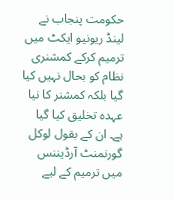حکومت پنجاب نے لینڈ ریونیو ایکٹ میں ترمیم کرکے کمشنری نظام کو بحال نہیں کیا گیا بلکہ کمشنر کا نیا عہدہ تخلیق کیا گیا ہے۔ ان کے بقول لوکل گورنمنٹ آرڈیننس میں ترمیم کے لیے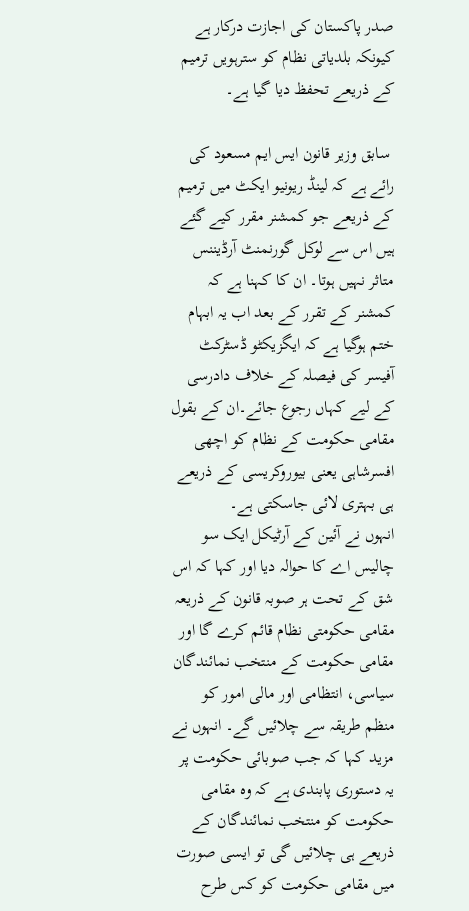صدر پاکستان کی اجازت درکار ہے کیونکہ بلدیاتی نظام کو سترہویں ترمیم کے ذریعے تحفظ دیا گیا ہے۔

 سابق وزیر قانون ایس ایم مسعود کی رائے ہے کہ لینڈ ریونیو ایکٹ میں ترمیم کے ذریعے جو کمشنر مقرر کیے گئے ہیں اس سے لوکل گورنمنٹ آرڈیننس متاثر نہیں ہوتا۔ ان کا کہنا ہے کہ کمشنر کے تقرر کے بعد اب یہ ابہام ختم ہوگیا ہے کہ ایگزیکٹو ڈسٹرکٹ آفیسر کی فیصلہ کے خلاف دادرسی کے لیے کہاں رجوع جائے۔ان کے بقول مقامی حکومت کے نظام کو اچھی افسرشاہی یعنی بیوروکریسی کے ذریعے ہی بہتری لائی جاسکتی ہے۔
انہوں نے آئین کے آرٹیکل ایک سو چالیس اے کا حوالہ دیا اور کہا کہ اس شق کے تحت ہر صوبہ قانون کے ذریعہ مقامی حکومتی نظام قائم کرے گا اور مقامی حکومت کے منتخب نمائندگان سیاسی، انتظامی اور مالی امور کو منظم طریقہ سے چلائیں گے۔ انہوں نے مزید کہا کہ جب صوبائی حکومت پر یہ دستوری پابندی ہے کہ وہ مقامی حکومت کو منتخب نمائندگان کے ذریعے ہی چلائیں گی تو ایسی صورت میں مقامی حکومت کو کس طرح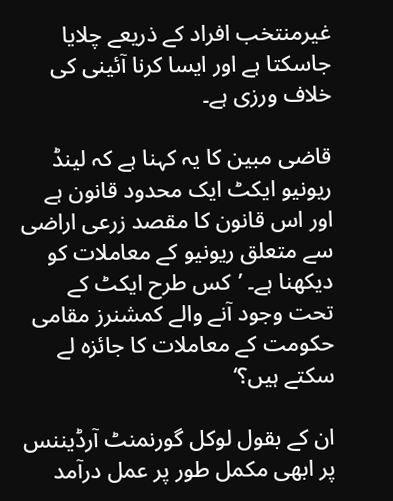غیرمنتخب افراد کے ذریعے چلایا جاسکتا ہے اور ایسا کرنا آئینی کی خلاف ورزی ہے۔

قاضی مبین کا یہ کہنا ہے کہ لینڈ ریونیو ایکٹ ایک محدود قانون ہے اور اس قانون کا مقصد زرعی اراضی سے متعلق ریونیو کے معاملات کو دیکھنا ہے۔ ’کس طرح ایکٹ کے تحت وجود آنے والے کمشنرز مقامی حکومت کے معاملات کا جائزہ لے سکتے ہیں؟‘

ان کے بقول لوکل گورنمنٹ آرڈیننس پر ابھی مکمل طور پر عمل درآمد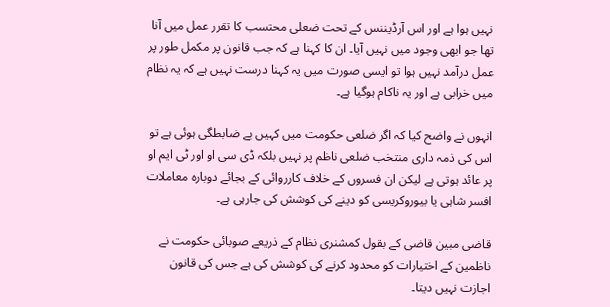نہیں ہوا ہے اور اس آرڈیننس کے تحت ضعلی محتسب کا تقرر عمل میں آنا تھا جو ابھی وجود میں نہیں آیا۔ ان کا کہنا ہے کہ جب قانون پر مکمل طور پر عمل درآمد نہیں ہوا تو ایسی صورت میں یہ کہنا درست نہیں ہے کہ یہ نظام میں خرابی ہے اور یہ ناکام ہوگیا ہے۔

انہوں نے واضح کیا کہ اگر ضلعی حکومت میں کہیں بے ضابطگی ہوئی ہے تو اس کی ذمہ داری منتخب ضلعی ناظم پر نہیں بلکہ ڈی سی او اور ٹی ایم او پر عائد ہوتی ہے لیکن ان فسروں کے خلاف کارروائی کے بجائے دوبارہ معاملات افسر شاہی یا بیوروکریسی کو دینے کی کوشش کی جارہی ہے۔

قاضی مبین قاضی کے بقول کمشنری نظام کے ذریعے صوبائی حکومت نے ناظمین کے اختیارات کو محدود کرنے کی کوشش کی ہے جس کی قانون اجازت نہیں دیتا۔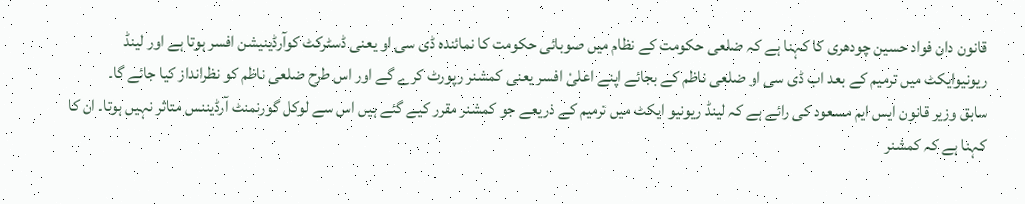قانون دان فواد حسین چودھری کا کہنا ہے کہ ضلعی حکومت کے نظام میں صوبائی حکومت کا نمائندہ ڈی سی او یعنی ڈسٹرکٹ کوآرڈینیشن افسر ہوتا ہے اور لینڈ ریونیوایکٹ میں ترمیم کے بعد اب ڈی سی او ضلعی ناظم کے بجائے اپنے اعلیْ افسر یعنی کمشنر رپورٹ کرے گے اور اس طرح ضلعی ناظم کو نظرانداز کیا جائے گا۔
سابق وزیر قانون ایس ایم مسعود کی رائے ہے کہ لینڈ ریونیو ایکٹ میں ترمیم کے ذریعے جو کمشنر مقرر کیے گئے ہیں اس سے لوکل گورنمنٹ آرڈیننس متاثر نہیں ہوتا۔ ان کا کہنا ہے کہ کمشنر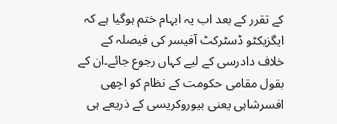کے تقرر کے بعد اب یہ ابہام ختم ہوگیا ہے کہ ایگزیکٹو ڈسٹرکٹ آفیسر کی فیصلہ کے خلاف دادرسی کے لیے کہاں رجوع جائے۔ان کے بقول مقامی حکومت کے نظام کو اچھی افسرشاہی یعنی بیوروکریسی کے ذریعے ہی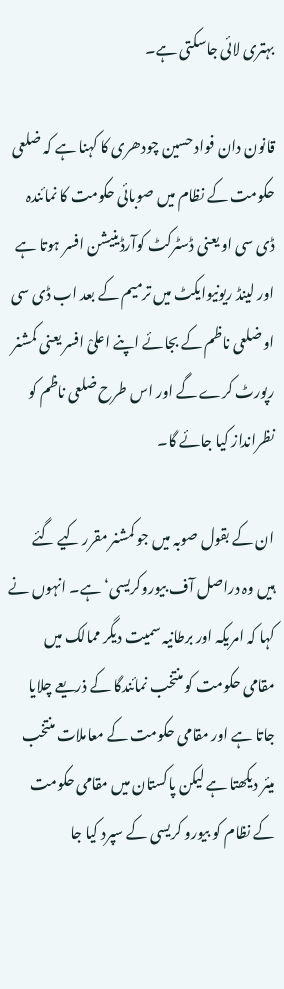بہتری لائی جاسکتی ہے۔

قانون دان فواد حسین چودھری کا کہنا ہے کہ ضلعی حکومت کے نظام میں صوبائی حکومت کا نمائندہ ڈی سی او یعنی ڈسٹرکٹ کوآرڈینیشن افسر ہوتا ہے اور لینڈ ریونیوایکٹ میں ترمیم کے بعد اب ڈی سی او ضلعی ناظم کے بجائے اپنے اعلیْ افسر یعنی کمشنر رپورٹ کرے گے اور اس طرح ضلعی ناظم کو نظرانداز کیا جائے گا۔

ان کے بقول صوبہ میں جو کمشنر مقرر کیے گئے ہیں وہ دراصل آف بیوروکریسی‘ ہے۔ انہوں نے کہا کہ امریکہ اور برطانیہ سمیت دیگر ممالک میں مقامی حکومت کو منتخب نمائندگا کے ذریعے چلایا جاتا ہے اور مقامی حکومت کے معاملات منتخب میئر دیکھتا ہے لیکن پاکستان میں مقامی حکومت کے نظام کو بیورو کریسی کے سپرد کیا جا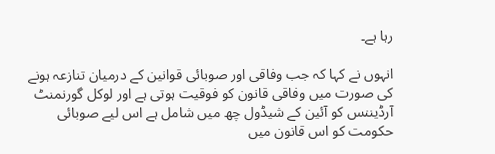رہا ہے۔

انہوں نے کہا کہ جب وفاقی اور صوبائی قوانین کے درمیان تنازعہ ہونے کی صورت میں وفاقی قانون کو فوقیت ہوتی ہے اور لوکل گورنمنٹ آرڈیننس کو آئین کے شیڈول چھ میں شامل ہے اس لیے صوبائی حکومت کو اس قانون میں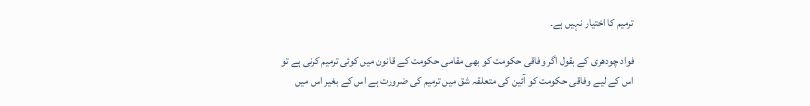ترمیم کا اختیار نہیں ہے۔

فواد چودھری کے بقول اگر وفاقی حکومت کو بھی مقامی حکومت کے قانون میں کوئی ترمیم کرنی ہے تو اس کے لیے وفاقی حکومت کو آئین کی متعلقہ شق میں ترمیم کی ضرورت ہے اس کے بغیر اس میں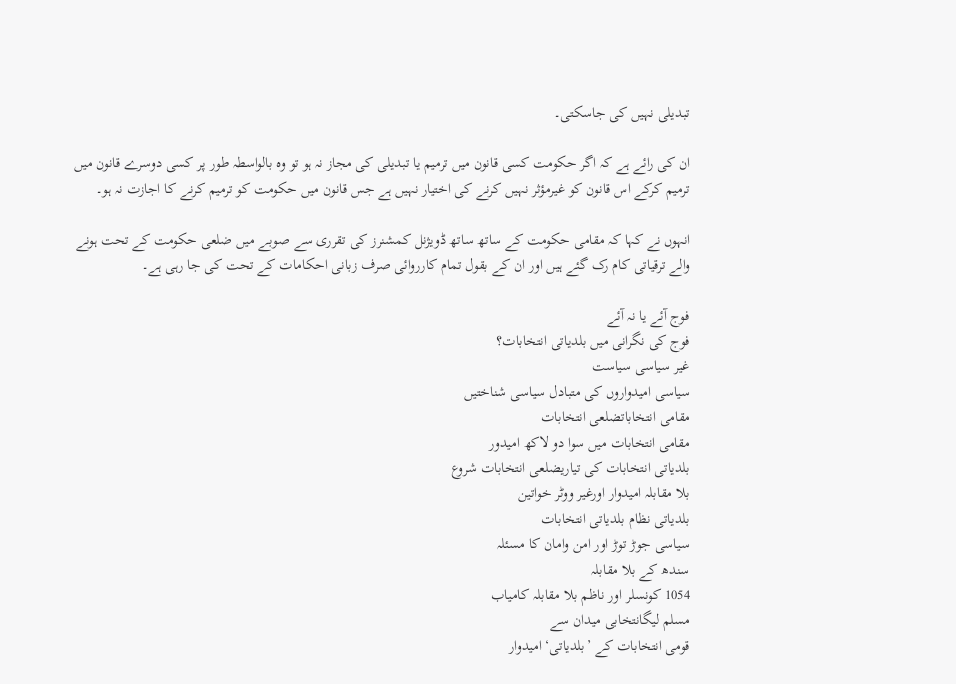تبدیلی نہیں کی جاسکتی۔

ان کی رائے ہے کہ اگر حکومت کسی قانون میں ترمیم یا تبدیلی کی مجاز نہ ہو تو وہ بالواسطہ طور پر کسی دوسرے قانون میں ترمیم کرکے اس قانون کو غیرمؤثر نہیں کرنے کی اختیار نہیں ہے جس قانون میں حکومت کو ترمیم کرنے کا اجازت نہ ہو۔

انہوں نے کہا کہ مقامی حکومت کے ساتھ ساتھ ڈویژنل کمشنرز کی تقرری سے صوبے میں ضلعی حکومت کے تحت ہونے والے ترقیاتی کام رک گئے ہیں اور ان کے بقول تمام کارروائی صرف زبانی احکامات کے تحت کی جا رہی ہے۔

فوج آئے یا نہ آئے
فوج کی نگرانی میں بلدیاتی انتخابات؟
غیر سیاسی سیاست
سیاسی امیدواروں کی متبادل سیاسی شناختیں
مقامی انتخاباتضلعی انتخابات
مقامی انتخابات میں سوا دو لاکھ امیدور
بلدیاتی انتخابات کی تیاریضلعی انتخابات شروع
بلا مقابلہ امیدوار اورغیر ووٹر خواتین
بلدیاتی نظام بلدیاتی انتخابات
سیاسی جوڑ توڑ اور امن وامان کا مسئلہ
سندھ کے بلا مقابلہ
1054 کونسلر اور ناظم بلا مقابلہ کامیاب
مسلم لیگانتخابی میدان سے
قومی انتخابات کے ’بلدیاتی‘ امیدوار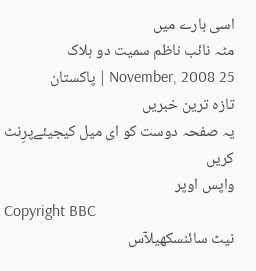اسی بارے میں
مٹہ نائب ناظم سمیت دو ہلاک
25 November, 2008 | پاکستان
تازہ ترین خبریں
یہ صفحہ دوست کو ای میل کیجیئےپرِنٹ کریں
واپس اوپر
Copyright BBC
نیٹ سائنسکھیلآس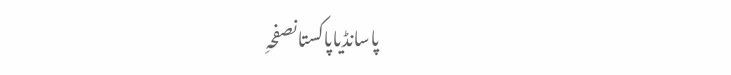پاسانڈیاپاکستانصفحہِ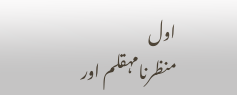اول
منظرنامہقلم اور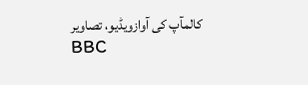کالمآپ کی آوازویڈیو، تصاویر
BBC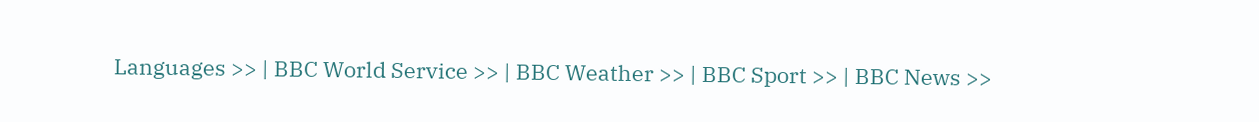Languages >> | BBC World Service >> | BBC Weather >> | BBC Sport >> | BBC News >>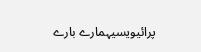پرائیویسیہمارے بارے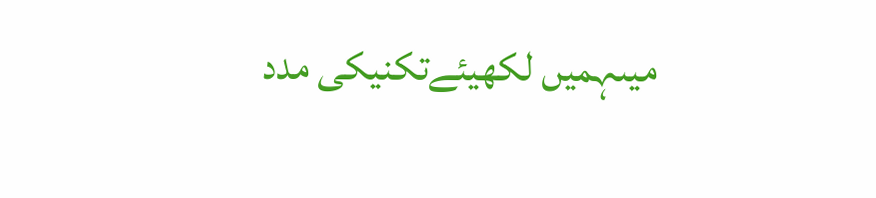میںہمیں لکھیئےتکنیکی مدد